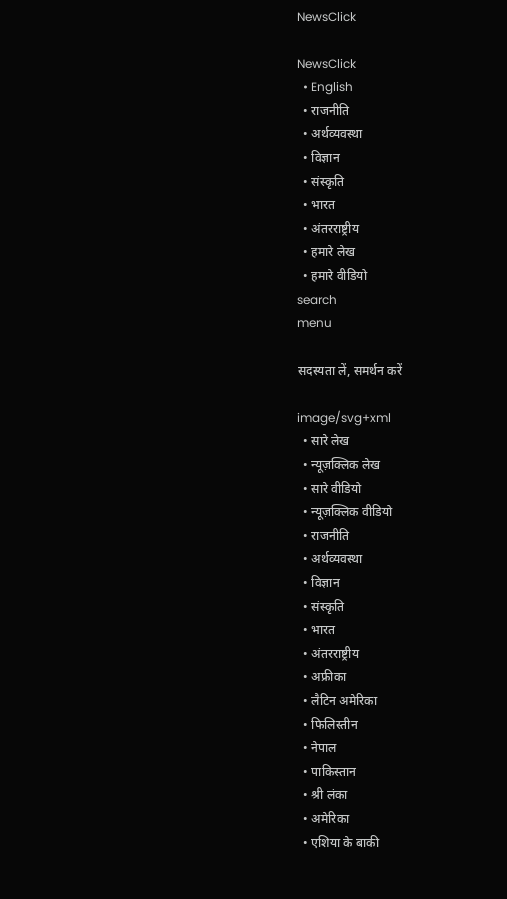NewsClick

NewsClick
  • English
  • राजनीति
  • अर्थव्यवस्था
  • विज्ञान
  • संस्कृति
  • भारत
  • अंतरराष्ट्रीय
  • हमारे लेख
  • हमारे वीडियो
search
menu

सदस्यता लें, समर्थन करें

image/svg+xml
  • सारे लेख
  • न्यूज़क्लिक लेख
  • सारे वीडियो
  • न्यूज़क्लिक वीडियो
  • राजनीति
  • अर्थव्यवस्था
  • विज्ञान
  • संस्कृति
  • भारत
  • अंतरराष्ट्रीय
  • अफ्रीका
  • लैटिन अमेरिका
  • फिलिस्तीन
  • नेपाल
  • पाकिस्तान
  • श्री लंका
  • अमेरिका
  • एशिया के बाकी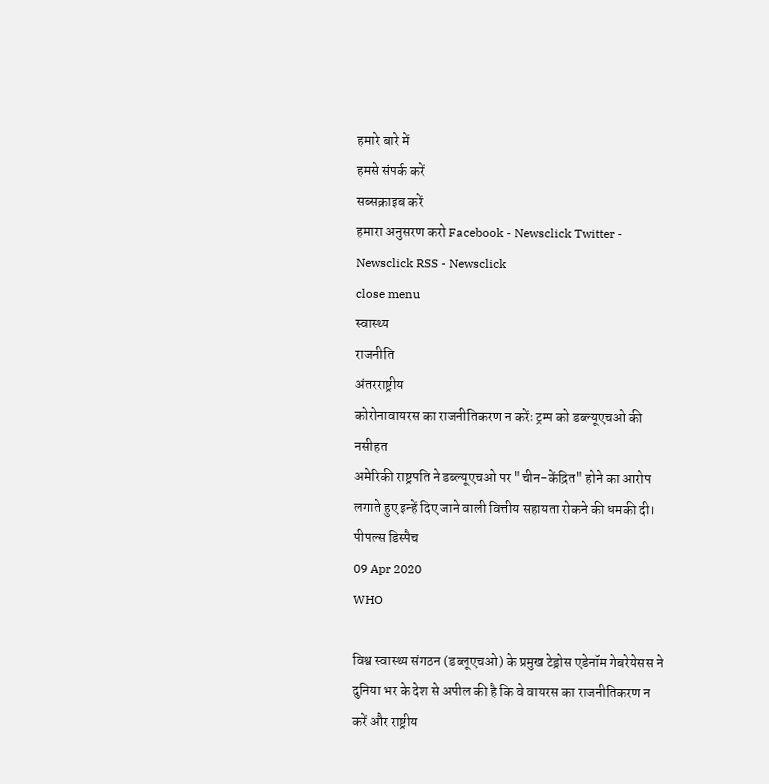हमारे बारे में
हमसे संपर्क करें
सब्सक्राइब करें
हमारा अनुसरण करो Facebook - Newsclick Twitter - Newsclick RSS - Newsclick
close menu
स्वास्थ्य
राजनीति
अंतरराष्ट्रीय
कोरोनावायरस का राजनीतिकरण न करेंः ट्रम्प को डब्ल्यूएचओ की नसीहत
अमेरिकी राष्ट्रपति ने डब्ल्यूएचओ पर "चीन-केंद्रित" होने का आरोप लगाते हुए इन्हें दिए जाने वाली वित्तीय सहायता रोकने की धमकी दी।
पीपल्स डिस्पैच
09 Apr 2020
WHO

विश्व स्वास्थ्य संगठन (डब्लूएचओ) के प्रमुख टेड्रोस एडेनॉम गेबरेयेसस ने दुनिया भर के देश से अपील की है कि वे वायरस का राजनीतिकरण न करें और राष्ट्रीय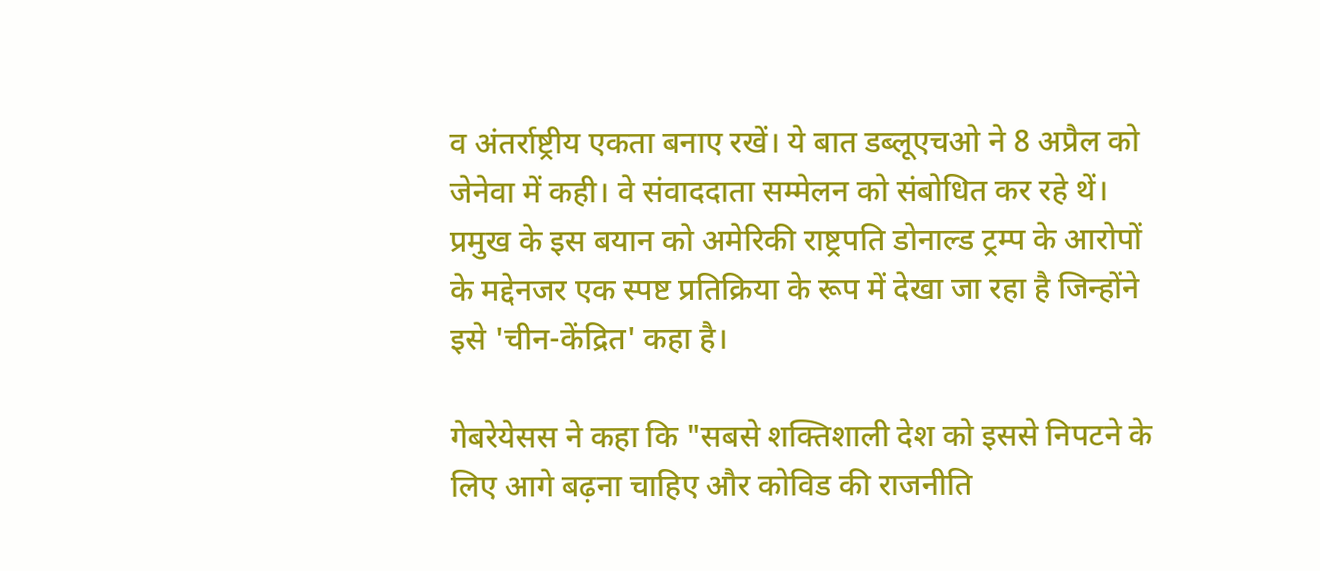व अंतर्राष्ट्रीय एकता बनाए रखें। ये बात डब्लूएचओ ने 8 अप्रैल को जेनेवा में कही। वे संवाददाता सम्मेलन को संबोधित कर रहे थें। प्रमुख के इस बयान को अमेरिकी राष्ट्रपति डोनाल्ड ट्रम्प के आरोपों के मद्देनजर एक स्पष्ट प्रतिक्रिया के रूप में देखा जा रहा है जिन्होंने इसे 'चीन-केंद्रित' कहा है।

गेबरेयेसस ने कहा कि "सबसे शक्तिशाली देश को इससे निपटने के लिए आगे बढ़ना चाहिए और कोविड की राजनीति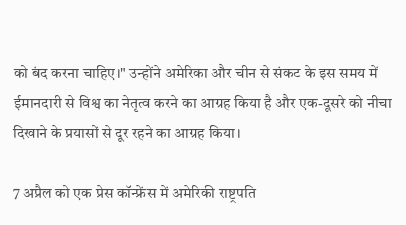को बंद करना चाहिए।" उन्होंने अमेरिका और चीन से संकट के इस समय में ईमानदारी से विश्व का नेतृत्व करने का आग्रह किया है और एक-दूसरे को नीचा दिखाने के प्रयासों से दूर रहने का आग्रह किया।

7 अप्रैल को एक प्रेस कॉन्फ्रेंस में अमेरिकी राष्ट्रपति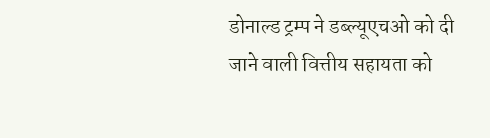डोनाल्ड ट्रम्प ने डब्ल्यूएचओ को दी जाने वाली वित्तीय सहायता को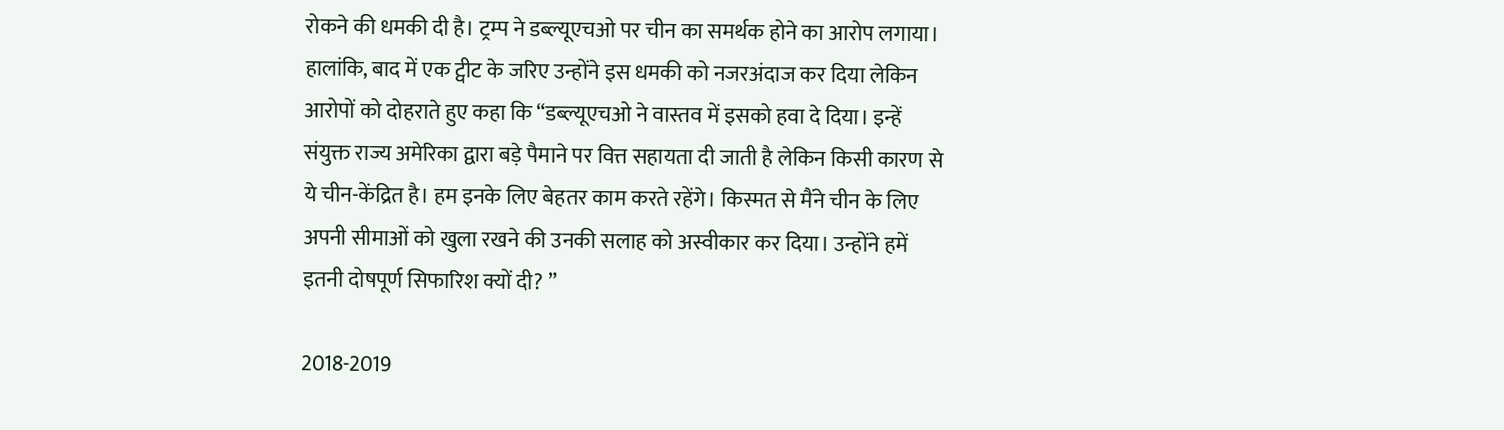रोकने की धमकी दी है। ट्रम्प ने डब्ल्यूएचओ पर चीन का समर्थक होने का आरोप लगाया। हालांकि, बाद में एक ट्वीट के जरिए उन्होंने इस धमकी को नजरअंदाज कर दिया लेकिन आरोपों को दोहराते हुए कहा कि “डब्ल्यूएचओ ने वास्तव में इसको हवा दे दिया। इन्हें संयुक्त राज्य अमेरिका द्वारा बड़े पैमाने पर वित्त सहायता दी जाती है लेकिन किसी कारण से ये चीन-केंद्रित है। हम इनके लिए बेहतर काम करते रहेंगे। किस्मत से मैंने चीन के लिए अपनी सीमाओं को खुला रखने की उनकी सलाह को अस्वीकार कर दिया। उन्होंने हमें इतनी दोषपूर्ण सिफारिश क्यों दी? ”

2018-2019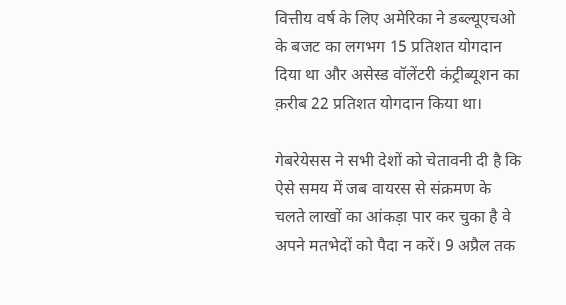वित्तीय वर्ष के लिए अमेरिका ने डब्ल्यूएचओ के बजट का लगभग 15 प्रतिशत योगदान दिया था और असेस्ड वॉलेंटरी कंट्रीब्यूशन का क़रीब 22 प्रतिशत योगदान किया था।

गेबरेयेसस ने सभी देशों को चेतावनी दी है कि ऐसे समय में जब वायरस से संक्रमण के चलते लाखों का आंकड़ा पार कर चुका है वे अपने मतभेदों को पैदा न करें। 9 अप्रैल तक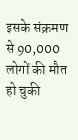इसके संक्रमण से 90,000 लोगों की मौत हो चुकी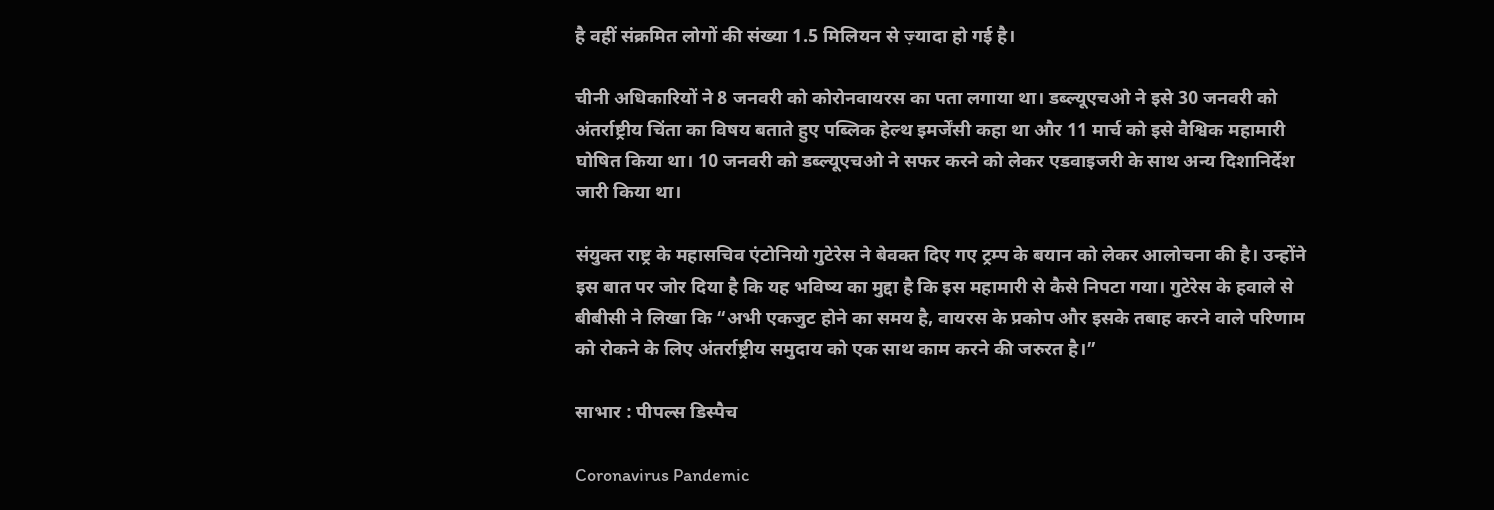है वहीं संक्रमित लोगों की संख्या 1.5 मिलियन से ज़्यादा हो गई है।

चीनी अधिकारियों ने 8 जनवरी को कोरोनवायरस का पता लगाया था। डब्ल्यूएचओ ने इसे 30 जनवरी को अंतर्राष्ट्रीय चिंता का विषय बताते हुए पब्लिक हेल्थ इमर्जेंसी कहा था और 11 मार्च को इसे वैश्विक महामारी घोषित किया था। 10 जनवरी को डब्ल्यूएचओ ने सफर करने को लेकर एडवाइजरी के साथ अन्य दिशानिर्देश जारी किया था।

संयुक्त राष्ट्र के महासचिव एंटोनियो गुटेरेस ने बेवक्त दिए गए ट्रम्प के बयान को लेकर आलोचना की है। उन्होंने इस बात पर जोर दिया है कि यह भविष्य का मुद्दा है कि इस महामारी से कैसे निपटा गया। गुटेरेस के हवाले से बीबीसी ने लिखा कि “अभी एकजुट होने का समय है, वायरस के प्रकोप और इसके तबाह करने वाले परिणाम को रोकने के लिए अंतर्राष्ट्रीय समुदाय को एक साथ काम करने की जरुरत है।”

साभार : पीपल्स डिस्पैच

Coronavirus Pandemic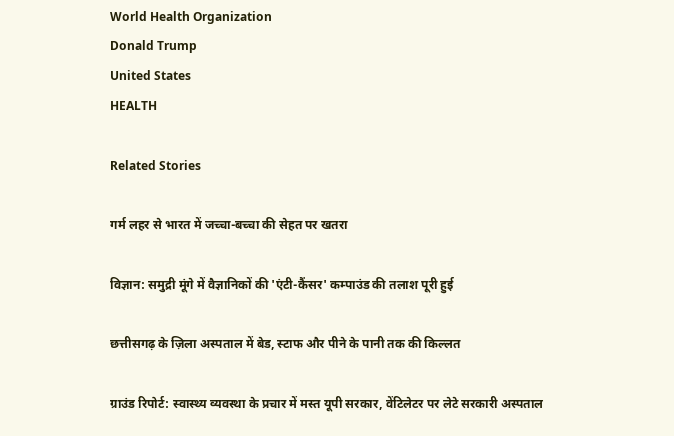World Health Organization
Donald Trump
United States
HEALTH

Related Stories

गर्म लहर से भारत में जच्चा-बच्चा की सेहत पर खतरा

विज्ञान: समुद्री मूंगे में वैज्ञानिकों की 'एंटी-कैंसर' कम्पाउंड की तलाश पूरी हुई

छत्तीसगढ़ के ज़िला अस्पताल में बेड, स्टाफ और पीने के पानी तक की किल्लत

ग्राउंड रिपोर्ट: स्वास्थ्य व्यवस्था के प्रचार में मस्त यूपी सरकार, वेंटिलेटर पर लेटे सरकारी अस्पताल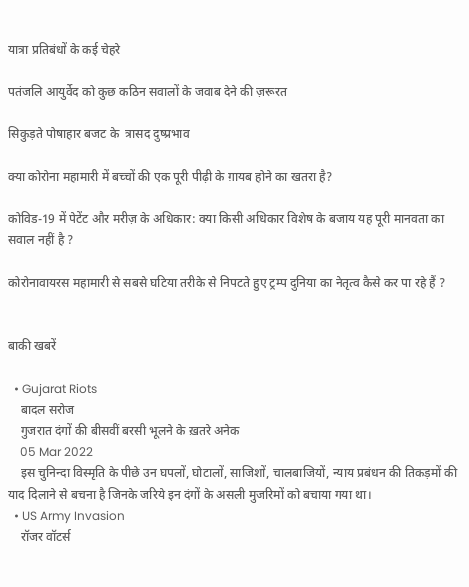यात्रा प्रतिबंधों के कई चेहरे

पतंजलि आयुर्वेद को कुछ कठिन सवालों के जवाब देने की ज़रूरत

सिकुड़ते पोषाहार बजट के  त्रासद दुष्प्रभाव

क्या कोरोना महामारी में बच्चों की एक पूरी पीढ़ी के ग़ायब होने का खतरा है?

कोविड-19 में पेटेंट और मरीज़ के अधिकार: क्या किसी अधिकार विशेष के बजाय यह पूरी मानवता का सवाल नहीं है ?

कोरोनावायरस महामारी से सबसे घटिया तरीके से निपटते हुए ट्रम्प दुनिया का नेतृत्व कैसे कर पा रहे हैं ?


बाकी खबरें

  • Gujarat Riots
    बादल सरोज
    गुजरात दंगों की बीसवीं बरसी भूलने के ख़तरे अनेक
    05 Mar 2022
    इस चुनिन्दा विस्मृति के पीछे उन घपलों, घोटालों, साजिशों, चालबाजियों, न्याय प्रबंधन की तिकड़मों की याद दिलाने से बचना है जिनके जरिये इन दंगों के असली मुजरिमों को बचाया गया था।
  • US Army Invasion
    रॉजर वॉटर्स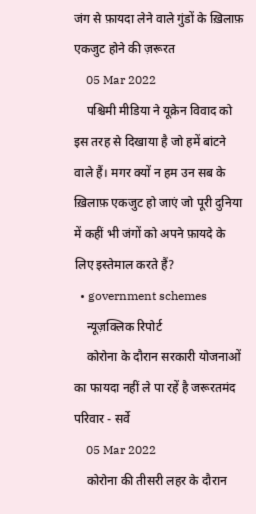जंग से फ़ायदा लेने वाले गुंडों के ख़िलाफ़ एकजुट होने की ज़रूरत
    05 Mar 2022
    पश्चिमी मीडिया ने यूक्रेन विवाद को इस तरह से दिखाया है जो हमें बांटने वाले हैं। मगर क्यों न हम उन सब के ख़िलाफ़ एकजुट हो जाएं जो पूरी दुनिया में कहीं भी जंगों को अपने फ़ायदे के लिए इस्तेमाल करते हैं?
  • government schemes
    न्यूज़क्लिक रिपोर्ट
    कोरोना के दौरान सरकारी योजनाओं का फायदा नहीं ले पा रहें है जरूरतमंद परिवार - सर्वे
    05 Mar 2022
    कोरोना की तीसरी लहर के दौरान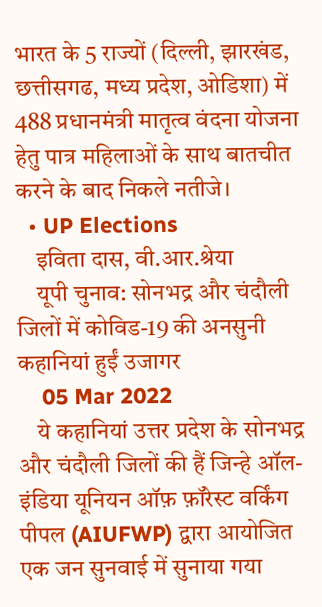भारत के 5 राज्यों (दिल्ली, झारखंड, छत्तीसगढ, मध्य प्रदेश, ओडिशा) में 488 प्रधानमंत्री मातृत्व वंदना योजना हेतु पात्र महिलाओं के साथ बातचीत करने के बाद निकले नतीजे।
  • UP Elections
    इविता दास, वी.आर.श्रेया
    यूपी चुनाव: सोनभद्र और चंदौली जिलों में कोविड-19 की अनसुनी कहानियां हुईं उजागर
    05 Mar 2022
    ये कहानियां उत्तर प्रदेश के सोनभद्र और चंदौली जिलों की हैं जिन्हे ऑल-इंडिया यूनियन ऑफ़ फ़ॉरेस्ट वर्किंग पीपल (AIUFWP) द्वारा आयोजित एक जन सुनवाई में सुनाया गया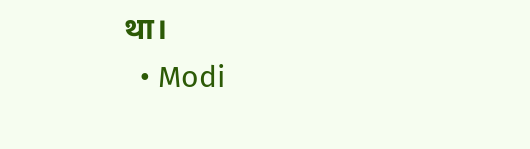था।
  • Modi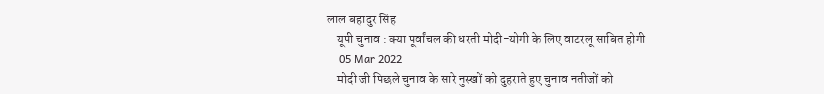लाल बहादुर सिंह
    यूपी चुनाव : क्या पूर्वांचल की धरती मोदी-योगी के लिए वाटरलू साबित होगी
    05 Mar 2022
    मोदी जी पिछले चुनाव के सारे नुस्खों को दुहराते हुए चुनाव नतीजों को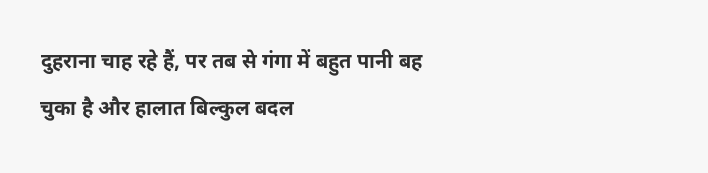दुहराना चाह रहे हैं, पर तब से गंगा में बहुत पानी बह चुका है और हालात बिल्कुल बदल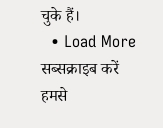चुके हैं।
  • Load More
सब्सक्राइब करें
हमसे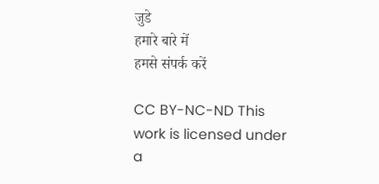जुडे
हमारे बारे में
हमसे संपर्क करें

CC BY-NC-ND This work is licensed under a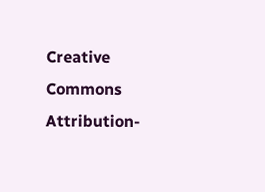Creative Commons Attribution-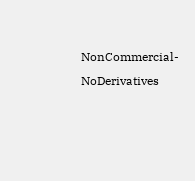NonCommercial-NoDerivatives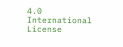4.0 International License